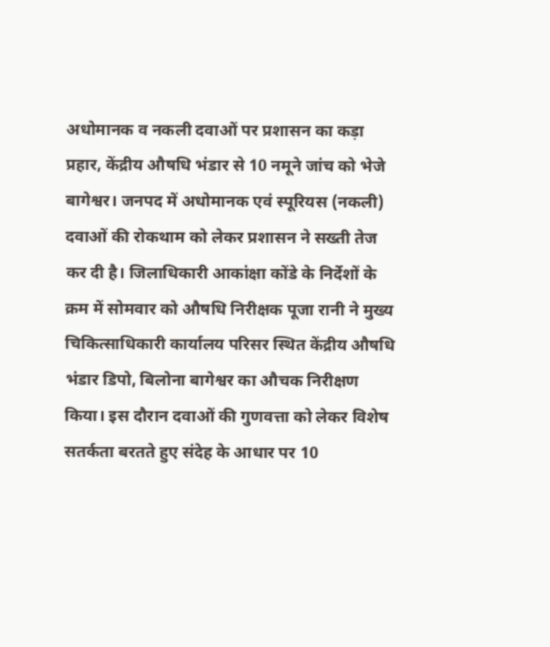अधोमानक व नकली दवाओं पर प्रशासन का कड़ा प्रहार, केंद्रीय औषधि भंडार से 10 नमूने जांच को भेजे
बागेश्वर। जनपद में अधोमानक एवं स्पूरियस (नकली) दवाओं की रोकथाम को लेकर प्रशासन ने सख्ती तेज कर दी है। जिलाधिकारी आकांक्षा कोंडे के निर्देशों के क्रम में सोमवार को औषधि निरीक्षक पूजा रानी ने मुख्य चिकित्साधिकारी कार्यालय परिसर स्थित केंद्रीय औषधि भंडार डिपो, बिलोना बागेश्वर का औचक निरीक्षण किया। इस दौरान दवाओं की गुणवत्ता को लेकर विशेष सतर्कता बरतते हुए संदेह के आधार पर 10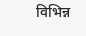विभिन्न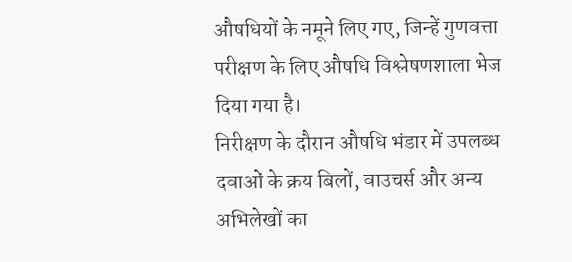औषधियों के नमूने लिए गए, जिन्हें गुणवत्ता परीक्षण के लिए औषधि विश्लेषणशाला भेज दिया गया है।
निरीक्षण के दौरान औषधि भंडार में उपलब्ध दवाओं के क्रय बिलों, वाउचर्स और अन्य अभिलेखों का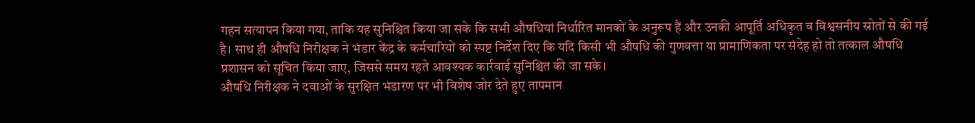गहन सत्यापन किया गया, ताकि यह सुनिश्चित किया जा सके कि सभी औषधियां निर्धारित मानकों के अनुरूप हैं और उनकी आपूर्ति अधिकृत व विश्वसनीय स्रोतों से की गई है। साथ ही औषधि निरीक्षक ने भंडार केंद्र के कर्मचारियों को स्पष्ट निर्देश दिए कि यदि किसी भी औषधि की गुणवत्ता या प्रामाणिकता पर संदेह हो तो तत्काल औषधि प्रशासन को सूचित किया जाए, जिससे समय रहते आवश्यक कार्रवाई सुनिश्चित की जा सके।
औषधि निरीक्षक ने दवाओं के सुरक्षित भंडारण पर भी विशेष जोर देते हुए तापमान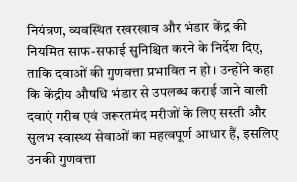नियंत्रण, व्यवस्थित रखरखाव और भंडार केंद्र की नियमित साफ-सफाई सुनिश्चित करने के निर्देश दिए, ताकि दवाओं की गुणवत्ता प्रभावित न हो। उन्होंने कहा कि केंद्रीय औषधि भंडार से उपलब्ध कराई जाने वाली दवाएं गरीब एवं जरूरतमंद मरीजों के लिए सस्ती और सुलभ स्वास्थ्य सेवाओं का महत्वपूर्ण आधार हैं, इसलिए उनकी गुणवत्ता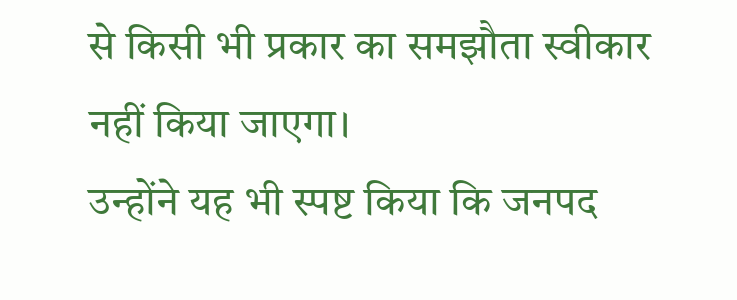से किसी भी प्रकार का समझौता स्वीकार नहीं किया जाएगा।
उन्होंने यह भी स्पष्ट किया कि जनपद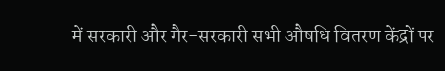में सरकारी और गैर-सरकारी सभी औषधि वितरण केंद्रों पर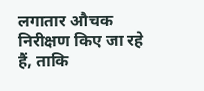लगातार औचक निरीक्षण किए जा रहे हैं, ताकि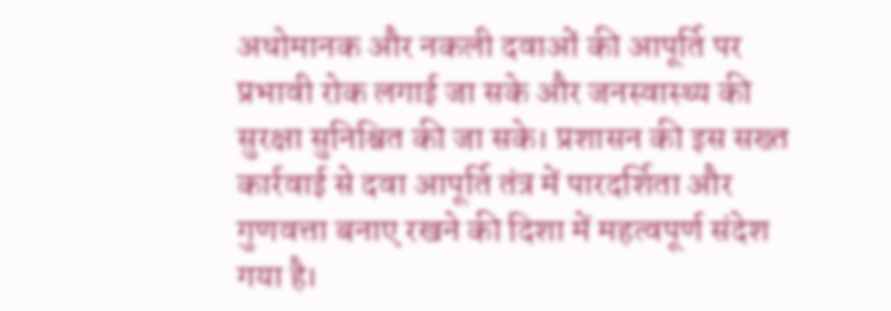अधोमानक और नकली दवाओं की आपूर्ति पर प्रभावी रोक लगाई जा सके और जनस्वास्थ्य की सुरक्षा सुनिश्चित की जा सके। प्रशासन की इस सख्त कार्रवाई से दवा आपूर्ति तंत्र में पारदर्शिता और गुणवत्ता बनाए रखने की दिशा में महत्वपूर्ण संदेश गया है।